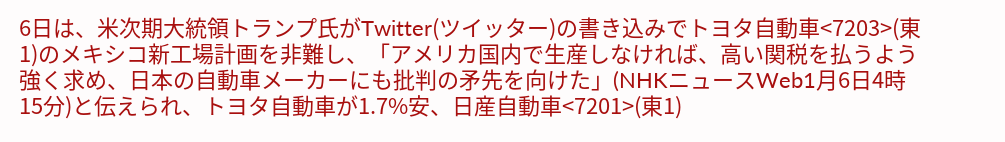6日は、米次期大統領トランプ氏がTwitter(ツイッター)の書き込みでトヨタ自動車<7203>(東1)のメキシコ新工場計画を非難し、「アメリカ国内で生産しなければ、高い関税を払うよう強く求め、日本の自動車メーカーにも批判の矛先を向けた」(NHKニュースWeb1月6日4時15分)と伝えられ、トヨタ自動車が1.7%安、日産自動車<7201>(東1)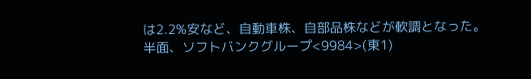は2.2%安など、自動車株、自部品株などが軟調となった。
半面、ソフトバンクグループ<9984>(東1)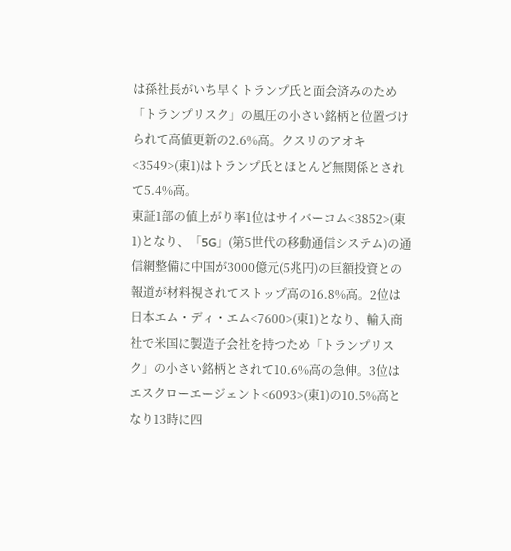は孫社長がいち早くトランプ氏と面会済みのため「トランプリスク」の風圧の小さい銘柄と位置づけられて高値更新の2.6%高。クスリのアオキ<3549>(東1)はトランプ氏とほとんど無関係とされて5.4%高。
東証1部の値上がり率1位はサイバーコム<3852>(東1)となり、「5G」(第5世代の移動通信システム)の通信網整備に中国が3000億元(5兆円)の巨額投資との報道が材料視されてストップ高の16.8%高。2位は日本エム・ディ・エム<7600>(東1)となり、輸入商社で米国に製造子会社を持つため「トランプリスク」の小さい銘柄とされて10.6%高の急伸。3位はエスクローエージェント<6093>(東1)の10.5%高となり13時に四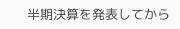半期決算を発表してから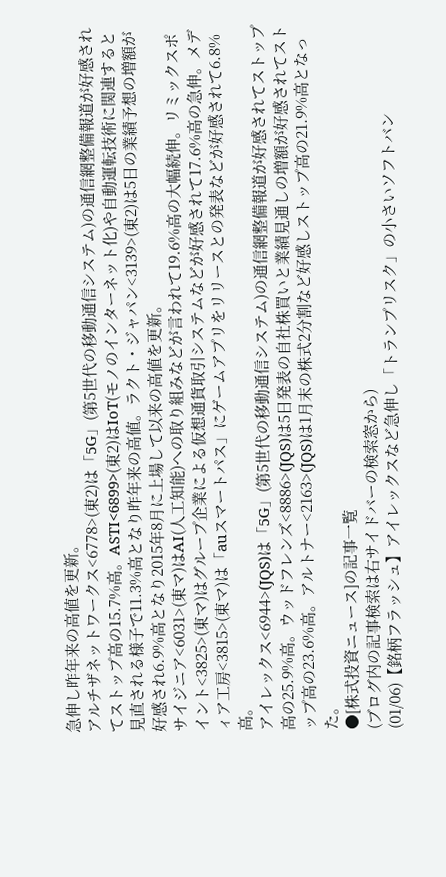急伸し昨年来の高値を更新。
アルチザネットワークス<6778>(東2)は「5G」(第5世代の移動通信システム)の通信網整備報道が好感されてストップ高の15.7%高。ASTI<6899>(東2)はIoT(モノのインターネット化)や自動運転技術に関連すると見直される様子で11.3%高となり昨年来の高値。ラクト・ジャパン<3139>(東2)は5日の業績予想の増額が好感され6.9%高となり2015年8月に上場して以来の高値を更新。
サイジニア<6031>(東マ)はAI(人工知能)への取り組みなどが言われて19.6%高の大幅続伸。リミックスポイント<3825>(東マ)はグループ企業による仮想通貨取引システムなどが好感されて17.6%高の急伸。メディア工房<3815>(東マ)は「auスマートパス」にゲームアプリをリリースとの発表などが好感されて6.8%高。
アイレックス<6944>(JQS)は「5G」(第5世代の移動通信システム)の通信網整備報道が好感されてストップ高の25.9%高。ウッドフレンズ<8886>(JQS)は5日発表の自社株買いと業績見通しの増額が好感されてストップ高の23.6%高。アルトナー<2163>(JQS)は1月末の株式2分割など好感しストップ高の21.9%高となった。
●[株式投資ニュース]の記事一覧
(ブログ内の記事検索は右サイドバーの検索窓から)
(01/06)【銘柄フラッシュ】アイレックスなど急伸し「トランプリスク」の小さいソフトバン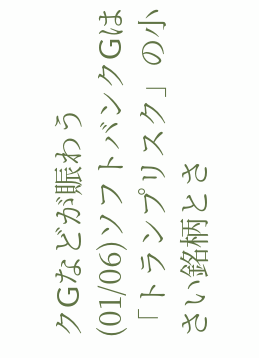クGなどが賑わう
(01/06)ソフトバンクGは「トランプリスク」の小さい銘柄とさ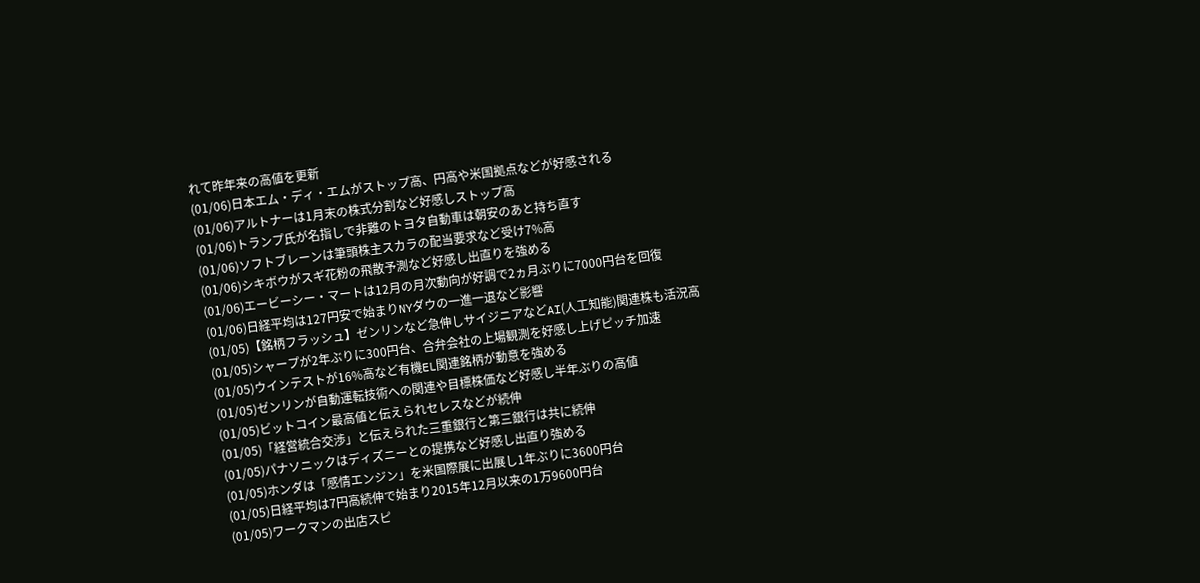れて昨年来の高値を更新
(01/06)日本エム・ディ・エムがストップ高、円高や米国拠点などが好感される
(01/06)アルトナーは1月末の株式分割など好感しストップ高
(01/06)トランプ氏が名指しで非難のトヨタ自動車は朝安のあと持ち直す
(01/06)ソフトブレーンは筆頭株主スカラの配当要求など受け7%高
(01/06)シキボウがスギ花粉の飛散予測など好感し出直りを強める
(01/06)エービーシー・マートは12月の月次動向が好調で2ヵ月ぶりに7000円台を回復
(01/06)日経平均は127円安で始まりNYダウの一進一退など影響
(01/05)【銘柄フラッシュ】ゼンリンなど急伸しサイジニアなどAI(人工知能)関連株も活況高
(01/05)シャープが2年ぶりに300円台、合弁会社の上場観測を好感し上げピッチ加速
(01/05)ウインテストが16%高など有機EL関連銘柄が動意を強める
(01/05)ゼンリンが自動運転技術への関連や目標株価など好感し半年ぶりの高値
(01/05)ビットコイン最高値と伝えられセレスなどが続伸
(01/05)「経営統合交渉」と伝えられた三重銀行と第三銀行は共に続伸
(01/05)パナソニックはディズニーとの提携など好感し出直り強める
(01/05)ホンダは「感情エンジン」を米国際展に出展し1年ぶりに3600円台
(01/05)日経平均は7円高続伸で始まり2015年12月以来の1万9600円台
(01/05)ワークマンの出店スピ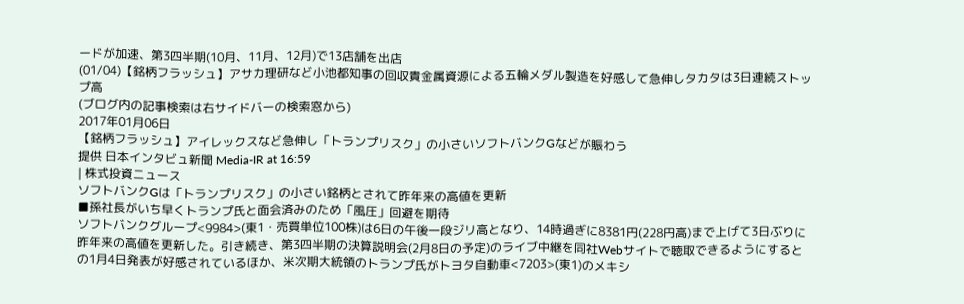ードが加速、第3四半期(10月、11月、12月)で13店舗を出店
(01/04)【銘柄フラッシュ】アサカ理研など小池都知事の回収貴金属資源による五輪メダル製造を好感して急伸しタカタは3日連続ストップ高
(ブログ内の記事検索は右サイドバーの検索窓から)
2017年01月06日
【銘柄フラッシュ】アイレックスなど急伸し「トランプリスク」の小さいソフトバンクGなどが賑わう
提供 日本インタビュ新聞 Media-IR at 16:59
| 株式投資ニュース
ソフトバンクGは「トランプリスク」の小さい銘柄とされて昨年来の高値を更新
■孫社長がいち早くトランプ氏と面会済みのため「風圧」回避を期待
ソフトバンクグループ<9984>(東1・売買単位100株)は6日の午後一段ジリ高となり、14時過ぎに8381円(228円高)まで上げて3日ぶりに昨年来の高値を更新した。引き続き、第3四半期の決算説明会(2月8日の予定)のライブ中継を同社Webサイトで聴取できるようにするとの1月4日発表が好感されているほか、米次期大統領のトランプ氏がトヨタ自動車<7203>(東1)のメキシ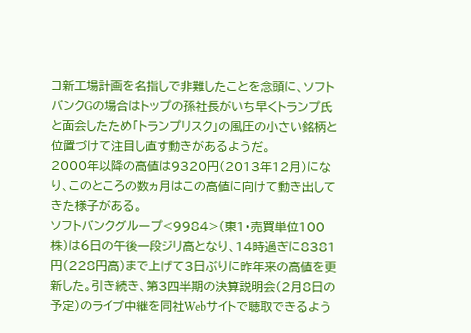コ新工場計画を名指しで非難したことを念頭に、ソフトバンクGの場合はトップの孫社長がいち早くトランプ氏と面会したため「トランプリスク」の風圧の小さい銘柄と位置づけて注目し直す動きがあるようだ。
2000年以降の高値は9320円(2013年12月)になり、このところの数ヵ月はこの高値に向けて動き出してきた様子がある。
ソフトバンクグループ<9984>(東1・売買単位100株)は6日の午後一段ジリ高となり、14時過ぎに8381円(228円高)まで上げて3日ぶりに昨年来の高値を更新した。引き続き、第3四半期の決算説明会(2月8日の予定)のライブ中継を同社Webサイトで聴取できるよう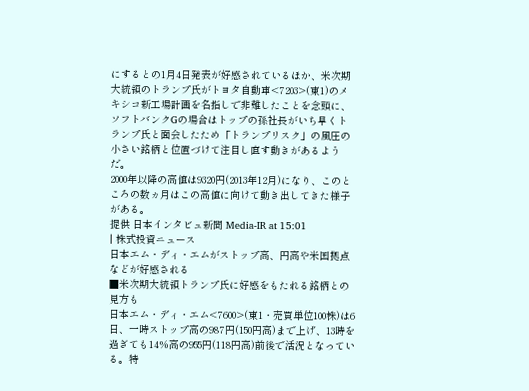にするとの1月4日発表が好感されているほか、米次期大統領のトランプ氏がトヨタ自動車<7203>(東1)のメキシコ新工場計画を名指しで非難したことを念頭に、ソフトバンクGの場合はトップの孫社長がいち早くトランプ氏と面会したため「トランプリスク」の風圧の小さい銘柄と位置づけて注目し直す動きがあるようだ。
2000年以降の高値は9320円(2013年12月)になり、このところの数ヵ月はこの高値に向けて動き出してきた様子がある。
提供 日本インタビュ新聞 Media-IR at 15:01
| 株式投資ニュース
日本エム・ディ・エムがストップ高、円高や米国拠点などが好感される
■米次期大統領トランプ氏に好感をもたれる銘柄との見方も
日本エム・ディ・エム<7600>(東1・売買単位100株)は6日、一時ストップ高の987円(150円高)まで上げ、13時を過ぎても14%高の955円(118円高)前後で活況となっている。特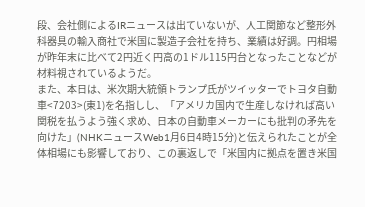段、会社側によるIRニュースは出ていないが、人工関節など整形外科器具の輸入商社で米国に製造子会社を持ち、業績は好調。円相場が昨年末に比べて2円近く円高の1ドル115円台となったことなどが材料視されているようだ。
また、本日は、米次期大統領トランプ氏がツイッターでトヨタ自動車<7203>(東1)を名指しし、「アメリカ国内で生産しなければ高い関税を払うよう強く求め、日本の自動車メーカーにも批判の矛先を向けた」(NHKニュースWeb1月6日4時15分)と伝えられたことが全体相場にも影響しており、この裏返しで「米国内に拠点を置き米国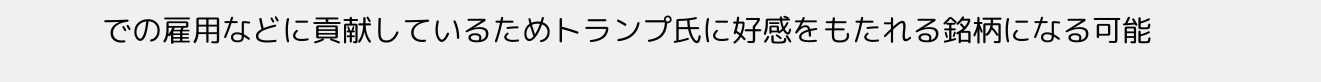での雇用などに貢献しているためトランプ氏に好感をもたれる銘柄になる可能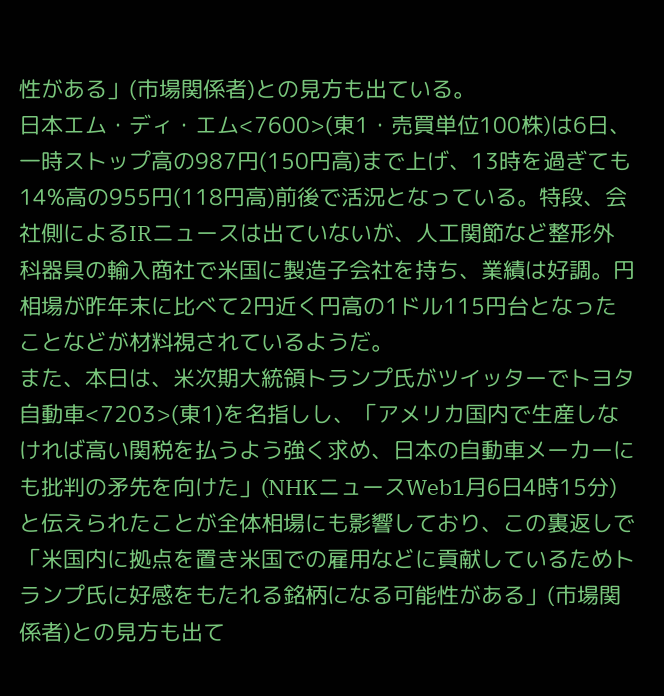性がある」(市場関係者)との見方も出ている。
日本エム・ディ・エム<7600>(東1・売買単位100株)は6日、一時ストップ高の987円(150円高)まで上げ、13時を過ぎても14%高の955円(118円高)前後で活況となっている。特段、会社側によるIRニュースは出ていないが、人工関節など整形外科器具の輸入商社で米国に製造子会社を持ち、業績は好調。円相場が昨年末に比べて2円近く円高の1ドル115円台となったことなどが材料視されているようだ。
また、本日は、米次期大統領トランプ氏がツイッターでトヨタ自動車<7203>(東1)を名指しし、「アメリカ国内で生産しなければ高い関税を払うよう強く求め、日本の自動車メーカーにも批判の矛先を向けた」(NHKニュースWeb1月6日4時15分)と伝えられたことが全体相場にも影響しており、この裏返しで「米国内に拠点を置き米国での雇用などに貢献しているためトランプ氏に好感をもたれる銘柄になる可能性がある」(市場関係者)との見方も出て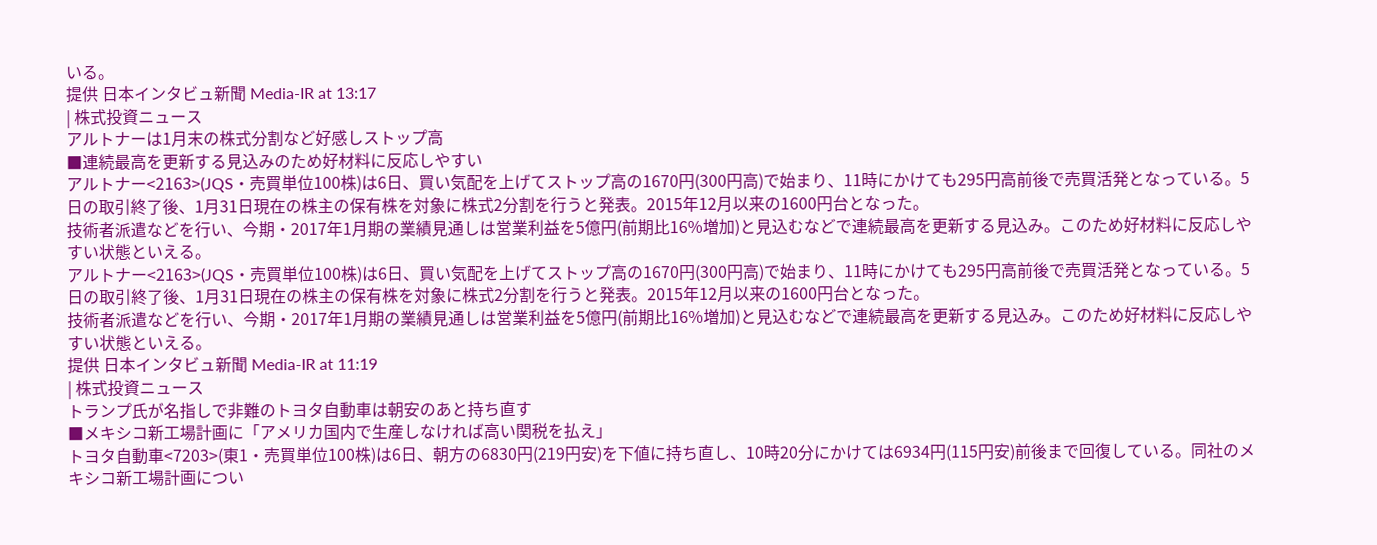いる。
提供 日本インタビュ新聞 Media-IR at 13:17
| 株式投資ニュース
アルトナーは1月末の株式分割など好感しストップ高
■連続最高を更新する見込みのため好材料に反応しやすい
アルトナー<2163>(JQS・売買単位100株)は6日、買い気配を上げてストップ高の1670円(300円高)で始まり、11時にかけても295円高前後で売買活発となっている。5日の取引終了後、1月31日現在の株主の保有株を対象に株式2分割を行うと発表。2015年12月以来の1600円台となった。
技術者派遣などを行い、今期・2017年1月期の業績見通しは営業利益を5億円(前期比16%増加)と見込むなどで連続最高を更新する見込み。このため好材料に反応しやすい状態といえる。
アルトナー<2163>(JQS・売買単位100株)は6日、買い気配を上げてストップ高の1670円(300円高)で始まり、11時にかけても295円高前後で売買活発となっている。5日の取引終了後、1月31日現在の株主の保有株を対象に株式2分割を行うと発表。2015年12月以来の1600円台となった。
技術者派遣などを行い、今期・2017年1月期の業績見通しは営業利益を5億円(前期比16%増加)と見込むなどで連続最高を更新する見込み。このため好材料に反応しやすい状態といえる。
提供 日本インタビュ新聞 Media-IR at 11:19
| 株式投資ニュース
トランプ氏が名指しで非難のトヨタ自動車は朝安のあと持ち直す
■メキシコ新工場計画に「アメリカ国内で生産しなければ高い関税を払え」
トヨタ自動車<7203>(東1・売買単位100株)は6日、朝方の6830円(219円安)を下値に持ち直し、10時20分にかけては6934円(115円安)前後まで回復している。同社のメキシコ新工場計画につい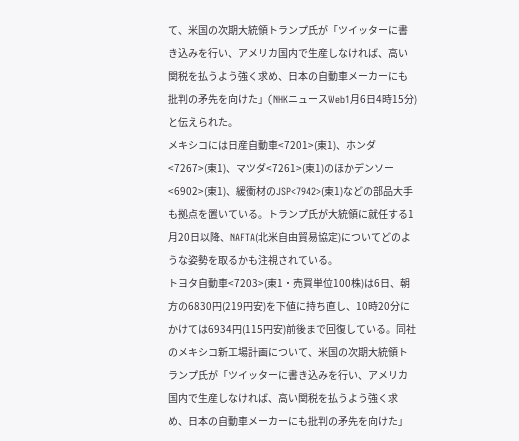て、米国の次期大統領トランプ氏が「ツイッターに書き込みを行い、アメリカ国内で生産しなければ、高い関税を払うよう強く求め、日本の自動車メーカーにも批判の矛先を向けた」(NHKニュースWeb1月6日4時15分)と伝えられた。
メキシコには日産自動車<7201>(東1)、ホンダ<7267>(東1)、マツダ<7261>(東1)のほかデンソー<6902>(東1)、緩衝材のJSP<7942>(東1)などの部品大手も拠点を置いている。トランプ氏が大統領に就任する1月20日以降、NAFTA(北米自由貿易協定)についてどのような姿勢を取るかも注視されている。
トヨタ自動車<7203>(東1・売買単位100株)は6日、朝方の6830円(219円安)を下値に持ち直し、10時20分にかけては6934円(115円安)前後まで回復している。同社のメキシコ新工場計画について、米国の次期大統領トランプ氏が「ツイッターに書き込みを行い、アメリカ国内で生産しなければ、高い関税を払うよう強く求め、日本の自動車メーカーにも批判の矛先を向けた」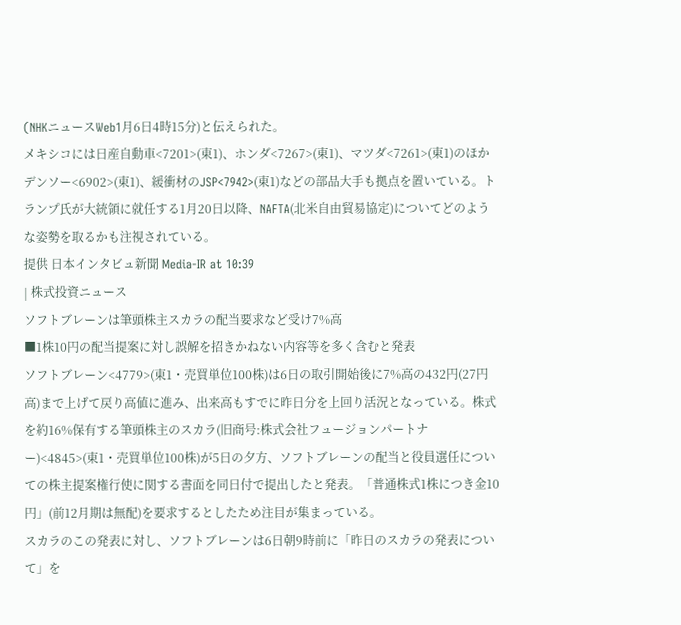(NHKニュースWeb1月6日4時15分)と伝えられた。
メキシコには日産自動車<7201>(東1)、ホンダ<7267>(東1)、マツダ<7261>(東1)のほかデンソー<6902>(東1)、緩衝材のJSP<7942>(東1)などの部品大手も拠点を置いている。トランプ氏が大統領に就任する1月20日以降、NAFTA(北米自由貿易協定)についてどのような姿勢を取るかも注視されている。
提供 日本インタビュ新聞 Media-IR at 10:39
| 株式投資ニュース
ソフトブレーンは筆頭株主スカラの配当要求など受け7%高
■1株10円の配当提案に対し誤解を招きかねない内容等を多く含むと発表
ソフトブレーン<4779>(東1・売買単位100株)は6日の取引開始後に7%高の432円(27円高)まで上げて戻り高値に進み、出来高もすでに昨日分を上回り活況となっている。株式を約16%保有する筆頭株主のスカラ(旧商号:株式会社フュージョンパートナー)<4845>(東1・売買単位100株)が5日の夕方、ソフトブレーンの配当と役員選任についての株主提案権行使に関する書面を同日付で提出したと発表。「普通株式1株につき金10円」(前12月期は無配)を要求するとしたため注目が集まっている。
スカラのこの発表に対し、ソフトブレーンは6日朝9時前に「昨日のスカラの発表について」を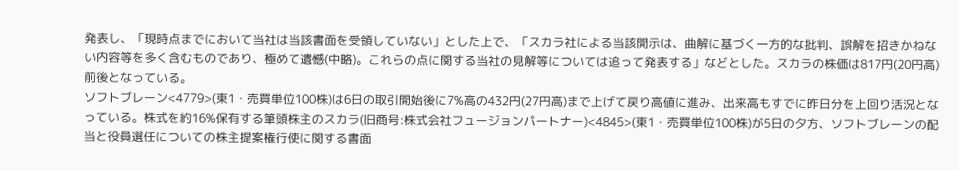発表し、「現時点までにおいて当社は当該書面を受領していない」とした上で、「スカラ社による当該開示は、曲解に基づく一方的な批判、誤解を招きかねない内容等を多く含むものであり、極めて遺憾(中略)。これらの点に関する当社の見解等については追って発表する」などとした。スカラの株価は817円(20円高)前後となっている。
ソフトブレーン<4779>(東1・売買単位100株)は6日の取引開始後に7%高の432円(27円高)まで上げて戻り高値に進み、出来高もすでに昨日分を上回り活況となっている。株式を約16%保有する筆頭株主のスカラ(旧商号:株式会社フュージョンパートナー)<4845>(東1・売買単位100株)が5日の夕方、ソフトブレーンの配当と役員選任についての株主提案権行使に関する書面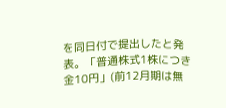を同日付で提出したと発表。「普通株式1株につき金10円」(前12月期は無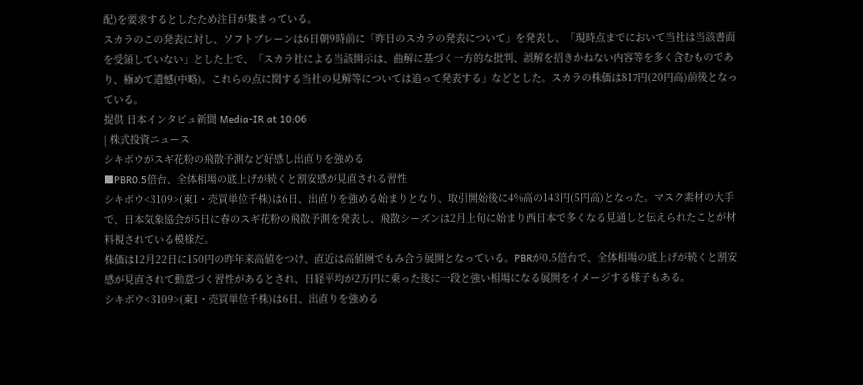配)を要求するとしたため注目が集まっている。
スカラのこの発表に対し、ソフトブレーンは6日朝9時前に「昨日のスカラの発表について」を発表し、「現時点までにおいて当社は当該書面を受領していない」とした上で、「スカラ社による当該開示は、曲解に基づく一方的な批判、誤解を招きかねない内容等を多く含むものであり、極めて遺憾(中略)。これらの点に関する当社の見解等については追って発表する」などとした。スカラの株価は817円(20円高)前後となっている。
提供 日本インタビュ新聞 Media-IR at 10:06
| 株式投資ニュース
シキボウがスギ花粉の飛散予測など好感し出直りを強める
■PBR0.5倍台、全体相場の底上げが続くと割安感が見直される習性
シキボウ<3109>(東1・売買単位千株)は6日、出直りを強める始まりとなり、取引開始後に4%高の143円(5円高)となった。マスク素材の大手で、日本気象協会が5日に春のスギ花粉の飛散予測を発表し、飛散シーズンは2月上旬に始まり西日本で多くなる見通しと伝えられたことが材料視されている模様だ。
株価は12月22日に150円の昨年来高値をつけ、直近は高値圏でもみ合う展開となっている。PBRが0.5倍台で、全体相場の底上げが続くと割安感が見直されて動意づく習性があるとされ、日経平均が2万円に乗った後に一段と強い相場になる展開をイメージする様子もある。
シキボウ<3109>(東1・売買単位千株)は6日、出直りを強める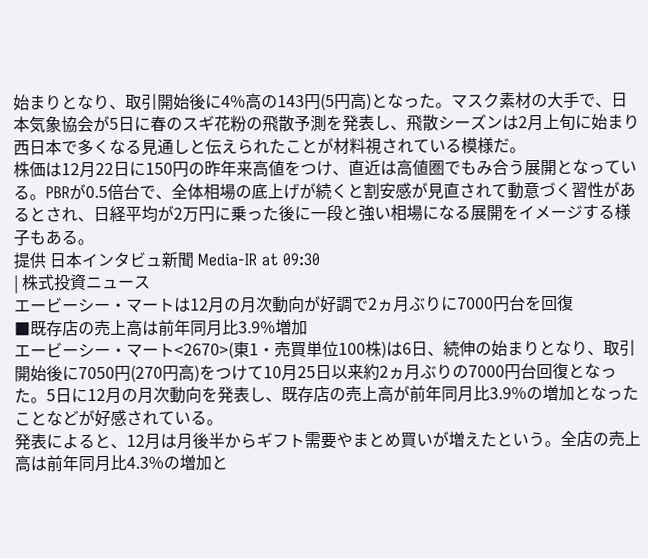始まりとなり、取引開始後に4%高の143円(5円高)となった。マスク素材の大手で、日本気象協会が5日に春のスギ花粉の飛散予測を発表し、飛散シーズンは2月上旬に始まり西日本で多くなる見通しと伝えられたことが材料視されている模様だ。
株価は12月22日に150円の昨年来高値をつけ、直近は高値圏でもみ合う展開となっている。PBRが0.5倍台で、全体相場の底上げが続くと割安感が見直されて動意づく習性があるとされ、日経平均が2万円に乗った後に一段と強い相場になる展開をイメージする様子もある。
提供 日本インタビュ新聞 Media-IR at 09:30
| 株式投資ニュース
エービーシー・マートは12月の月次動向が好調で2ヵ月ぶりに7000円台を回復
■既存店の売上高は前年同月比3.9%増加
エービーシー・マート<2670>(東1・売買単位100株)は6日、続伸の始まりとなり、取引開始後に7050円(270円高)をつけて10月25日以来約2ヵ月ぶりの7000円台回復となった。5日に12月の月次動向を発表し、既存店の売上高が前年同月比3.9%の増加となったことなどが好感されている。
発表によると、12月は月後半からギフト需要やまとめ買いが増えたという。全店の売上高は前年同月比4.3%の増加と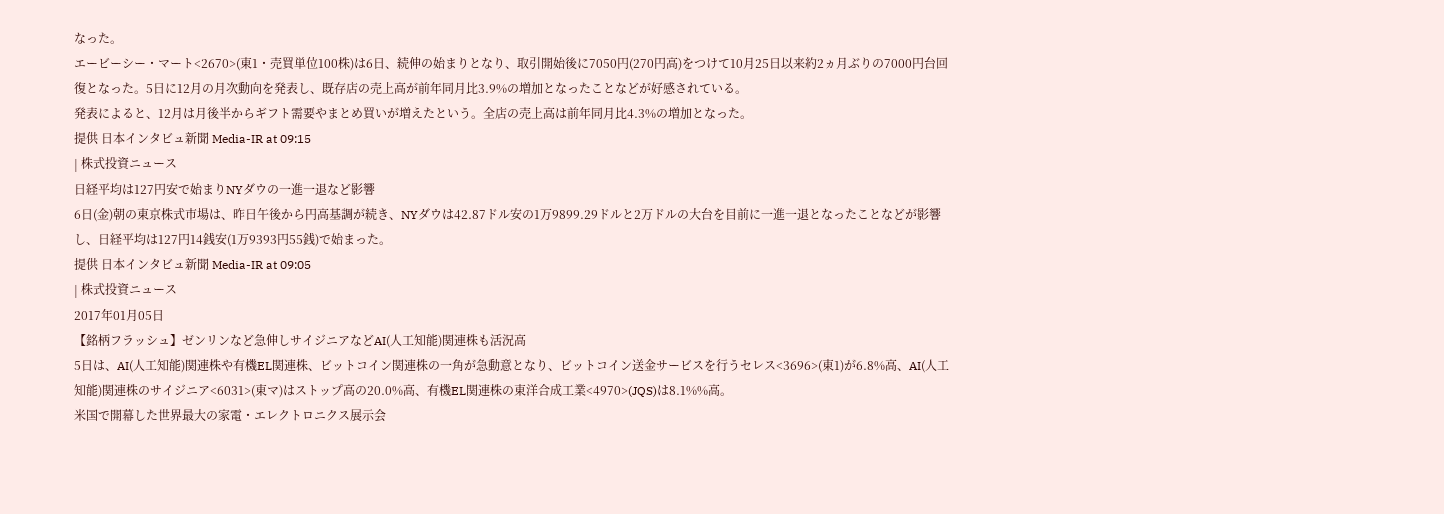なった。
エービーシー・マート<2670>(東1・売買単位100株)は6日、続伸の始まりとなり、取引開始後に7050円(270円高)をつけて10月25日以来約2ヵ月ぶりの7000円台回復となった。5日に12月の月次動向を発表し、既存店の売上高が前年同月比3.9%の増加となったことなどが好感されている。
発表によると、12月は月後半からギフト需要やまとめ買いが増えたという。全店の売上高は前年同月比4.3%の増加となった。
提供 日本インタビュ新聞 Media-IR at 09:15
| 株式投資ニュース
日経平均は127円安で始まりNYダウの一進一退など影響
6日(金)朝の東京株式市場は、昨日午後から円高基調が続き、NYダウは42.87ドル安の1万9899.29ドルと2万ドルの大台を目前に一進一退となったことなどが影響し、日経平均は127円14銭安(1万9393円55銭)で始まった。
提供 日本インタビュ新聞 Media-IR at 09:05
| 株式投資ニュース
2017年01月05日
【銘柄フラッシュ】ゼンリンなど急伸しサイジニアなどAI(人工知能)関連株も活況高
5日は、AI(人工知能)関連株や有機EL関連株、ビットコイン関連株の一角が急動意となり、ビットコイン送金サービスを行うセレス<3696>(東1)が6.8%高、AI(人工知能)関連株のサイジニア<6031>(東マ)はストップ高の20.0%高、有機EL関連株の東洋合成工業<4970>(JQS)は8.1%%高。
米国で開幕した世界最大の家電・エレクトロニクス展示会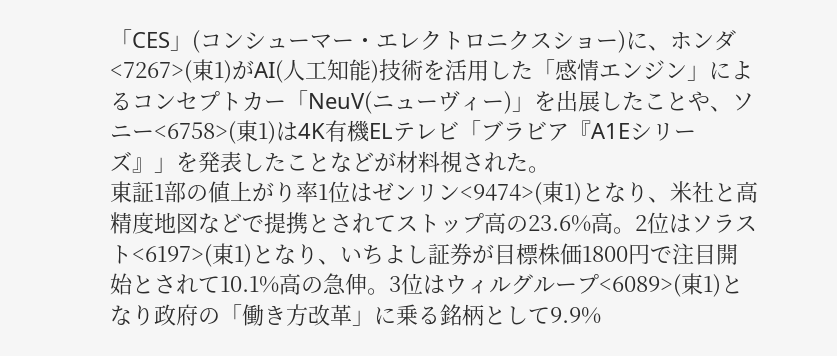「CES」(コンシューマー・エレクトロニクスショー)に、ホンダ<7267>(東1)がAI(人工知能)技術を活用した「感情エンジン」によるコンセプトカー「NeuV(ニューヴィー)」を出展したことや、ソニー<6758>(東1)は4K有機ELテレビ「ブラビア『A1Eシリーズ』」を発表したことなどが材料視された。
東証1部の値上がり率1位はゼンリン<9474>(東1)となり、米社と高精度地図などで提携とされてストップ高の23.6%高。2位はソラスト<6197>(東1)となり、いちよし証券が目標株価1800円で注目開始とされて10.1%高の急伸。3位はウィルグループ<6089>(東1)となり政府の「働き方改革」に乗る銘柄として9.9%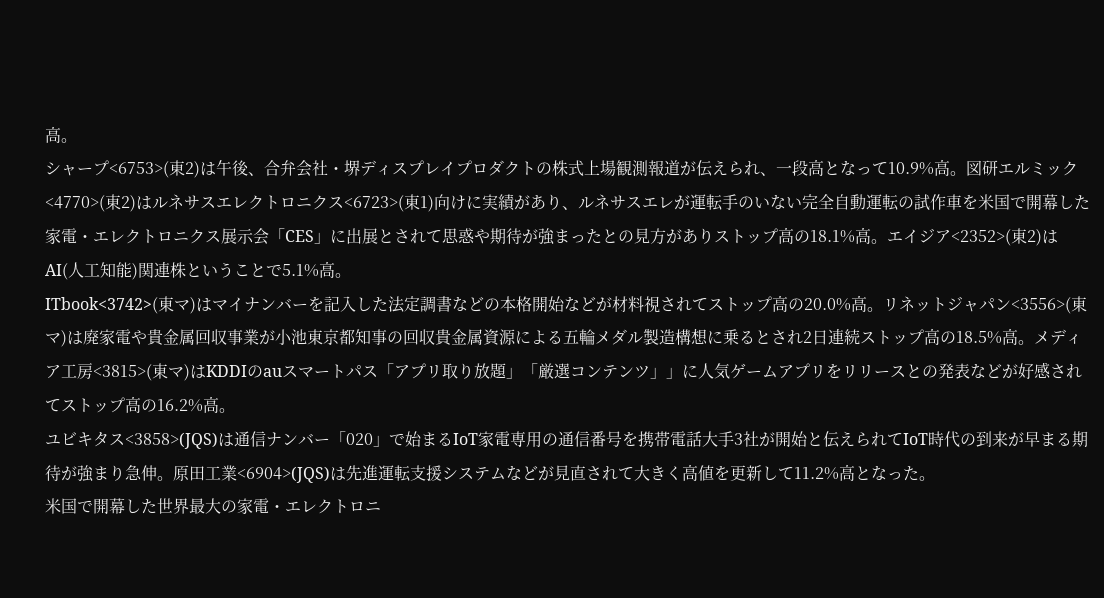高。
シャープ<6753>(東2)は午後、合弁会社・堺ディスプレイプロダクトの株式上場観測報道が伝えられ、一段高となって10.9%高。図研エルミック<4770>(東2)はルネサスエレクトロニクス<6723>(東1)向けに実績があり、ルネサスエレが運転手のいない完全自動運転の試作車を米国で開幕した家電・エレクトロニクス展示会「CES」に出展とされて思惑や期待が強まったとの見方がありストップ高の18.1%高。エイジア<2352>(東2)はAI(人工知能)関連株ということで5.1%高。
ITbook<3742>(東マ)はマイナンバーを記入した法定調書などの本格開始などが材料視されてストップ高の20.0%高。リネットジャパン<3556>(東マ)は廃家電や貴金属回収事業が小池東京都知事の回収貴金属資源による五輪メダル製造構想に乗るとされ2日連続ストップ高の18.5%高。メディア工房<3815>(東マ)はKDDIのauスマートパス「アプリ取り放題」「厳選コンテンツ」」に人気ゲームアプリをリリースとの発表などが好感されてストップ高の16.2%高。
ユビキタス<3858>(JQS)は通信ナンバー「020」で始まるIoT家電専用の通信番号を携帯電話大手3社が開始と伝えられてIoT時代の到来が早まる期待が強まり急伸。原田工業<6904>(JQS)は先進運転支援システムなどが見直されて大きく高値を更新して11.2%高となった。
米国で開幕した世界最大の家電・エレクトロニ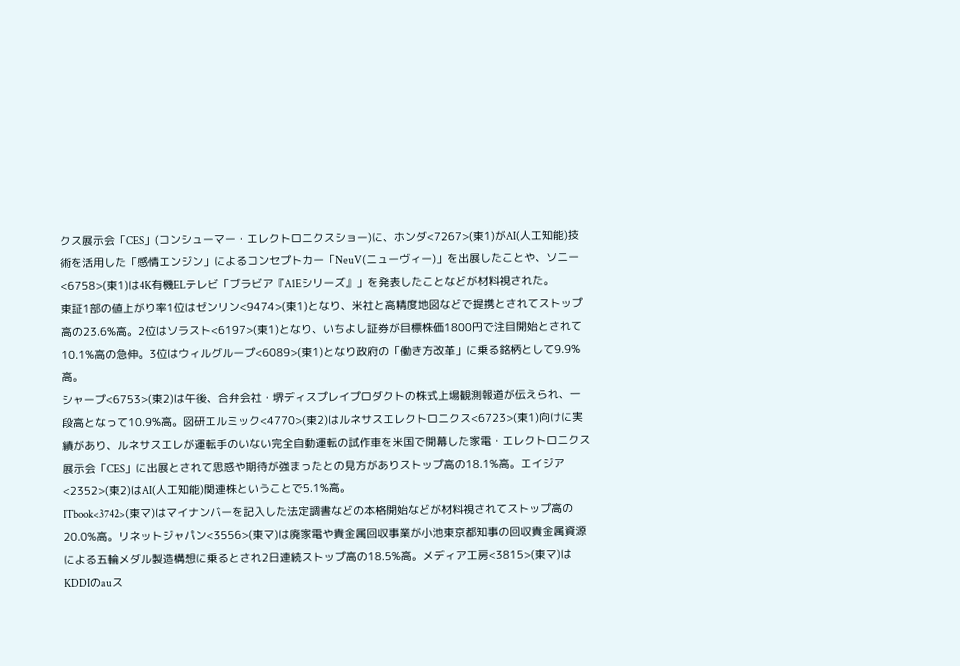クス展示会「CES」(コンシューマー・エレクトロニクスショー)に、ホンダ<7267>(東1)がAI(人工知能)技術を活用した「感情エンジン」によるコンセプトカー「NeuV(ニューヴィー)」を出展したことや、ソニー<6758>(東1)は4K有機ELテレビ「ブラビア『A1Eシリーズ』」を発表したことなどが材料視された。
東証1部の値上がり率1位はゼンリン<9474>(東1)となり、米社と高精度地図などで提携とされてストップ高の23.6%高。2位はソラスト<6197>(東1)となり、いちよし証券が目標株価1800円で注目開始とされて10.1%高の急伸。3位はウィルグループ<6089>(東1)となり政府の「働き方改革」に乗る銘柄として9.9%高。
シャープ<6753>(東2)は午後、合弁会社・堺ディスプレイプロダクトの株式上場観測報道が伝えられ、一段高となって10.9%高。図研エルミック<4770>(東2)はルネサスエレクトロニクス<6723>(東1)向けに実績があり、ルネサスエレが運転手のいない完全自動運転の試作車を米国で開幕した家電・エレクトロニクス展示会「CES」に出展とされて思惑や期待が強まったとの見方がありストップ高の18.1%高。エイジア<2352>(東2)はAI(人工知能)関連株ということで5.1%高。
ITbook<3742>(東マ)はマイナンバーを記入した法定調書などの本格開始などが材料視されてストップ高の20.0%高。リネットジャパン<3556>(東マ)は廃家電や貴金属回収事業が小池東京都知事の回収貴金属資源による五輪メダル製造構想に乗るとされ2日連続ストップ高の18.5%高。メディア工房<3815>(東マ)はKDDIのauス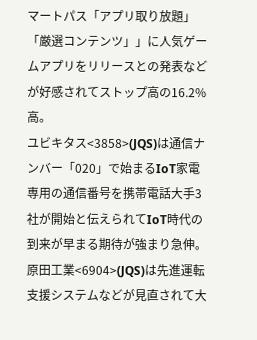マートパス「アプリ取り放題」「厳選コンテンツ」」に人気ゲームアプリをリリースとの発表などが好感されてストップ高の16.2%高。
ユビキタス<3858>(JQS)は通信ナンバー「020」で始まるIoT家電専用の通信番号を携帯電話大手3社が開始と伝えられてIoT時代の到来が早まる期待が強まり急伸。原田工業<6904>(JQS)は先進運転支援システムなどが見直されて大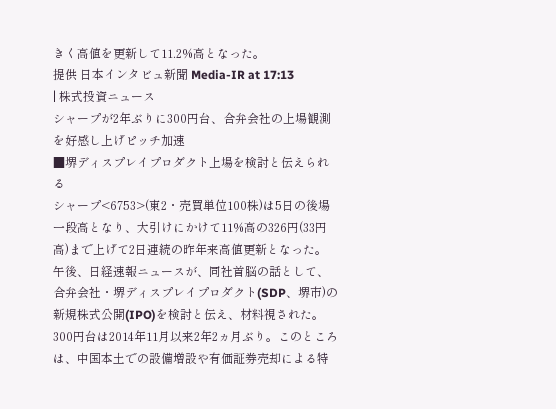きく高値を更新して11.2%高となった。
提供 日本インタビュ新聞 Media-IR at 17:13
| 株式投資ニュース
シャープが2年ぶりに300円台、合弁会社の上場観測を好感し上げピッチ加速
■堺ディスプレイプロダクト上場を検討と伝えられる
シャープ<6753>(東2・売買単位100株)は5日の後場一段高となり、大引けにかけて11%高の326円(33円高)まで上げて2日連続の昨年来高値更新となった。午後、日経速報ニュースが、同社首脳の話として、合弁会社・堺ディスプレイプロダクト(SDP、堺市)の新規株式公開(IPO)を検討と伝え、材料視された。300円台は2014年11月以来2年2ヵ月ぶり。このところは、中国本土での設備増設や有価証券売却による特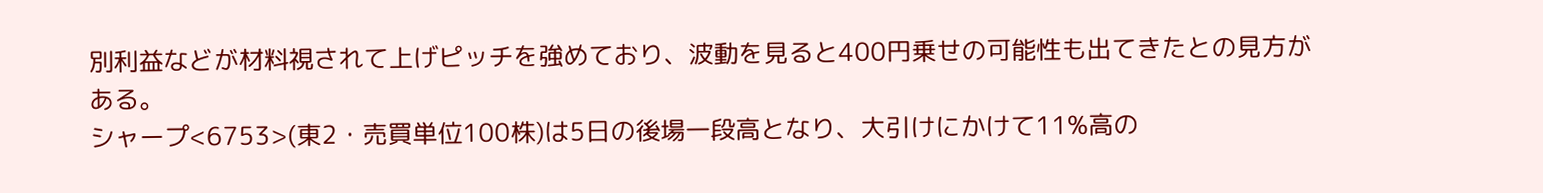別利益などが材料視されて上げピッチを強めており、波動を見ると400円乗せの可能性も出てきたとの見方がある。
シャープ<6753>(東2・売買単位100株)は5日の後場一段高となり、大引けにかけて11%高の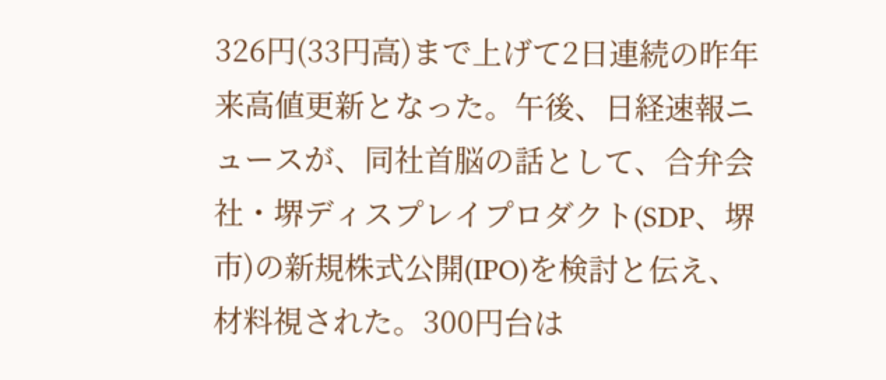326円(33円高)まで上げて2日連続の昨年来高値更新となった。午後、日経速報ニュースが、同社首脳の話として、合弁会社・堺ディスプレイプロダクト(SDP、堺市)の新規株式公開(IPO)を検討と伝え、材料視された。300円台は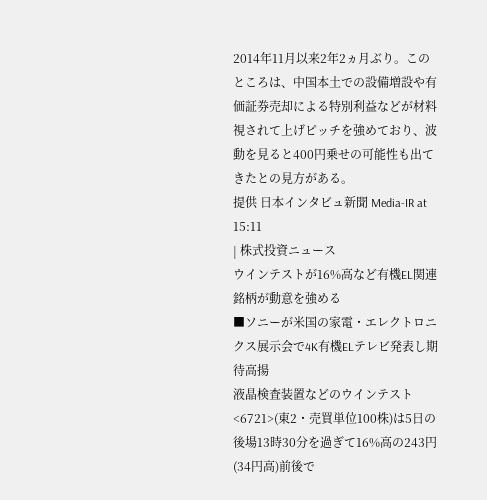2014年11月以来2年2ヵ月ぶり。このところは、中国本土での設備増設や有価証券売却による特別利益などが材料視されて上げピッチを強めており、波動を見ると400円乗せの可能性も出てきたとの見方がある。
提供 日本インタビュ新聞 Media-IR at 15:11
| 株式投資ニュース
ウインテストが16%高など有機EL関連銘柄が動意を強める
■ソニーが米国の家電・エレクトロニクス展示会で4K有機ELテレビ発表し期待高揚
液晶検査装置などのウインテスト<6721>(東2・売買単位100株)は5日の後場13時30分を過ぎて16%高の243円(34円高)前後で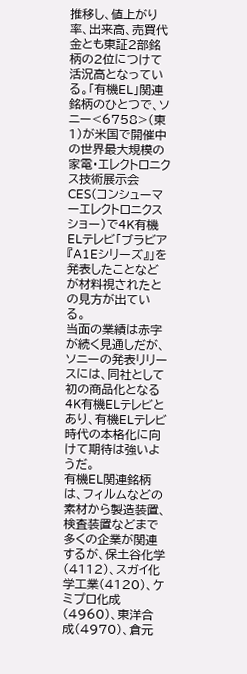推移し、値上がり率、出来高、売買代金とも東証2部銘柄の2位につけて活況高となっている。「有機EL」関連銘柄のひとつで、ソニー<6758>(東1)が米国で開催中の世界最大規模の家電・エレクトロニクス技術展示会CES(コンシューマーエレクトロニクスショー)で4K有機ELテレビ「ブラビア『A1Eシリーズ』」を発表したことなどが材料視されたとの見方が出ている。
当面の業績は赤字が続く見通しだが、ソニーの発表リリースには、同社として初の商品化となる4K有機ELテレビとあり、有機ELテレビ時代の本格化に向けて期待は強いようだ。
有機EL関連銘柄は、フィルムなどの素材から製造装置、検査装置などまで多くの企業が関連するが、保土谷化学(4112)、スガイ化学工業(4120)、ケミプロ化成(4960)、東洋合成(4970)、倉元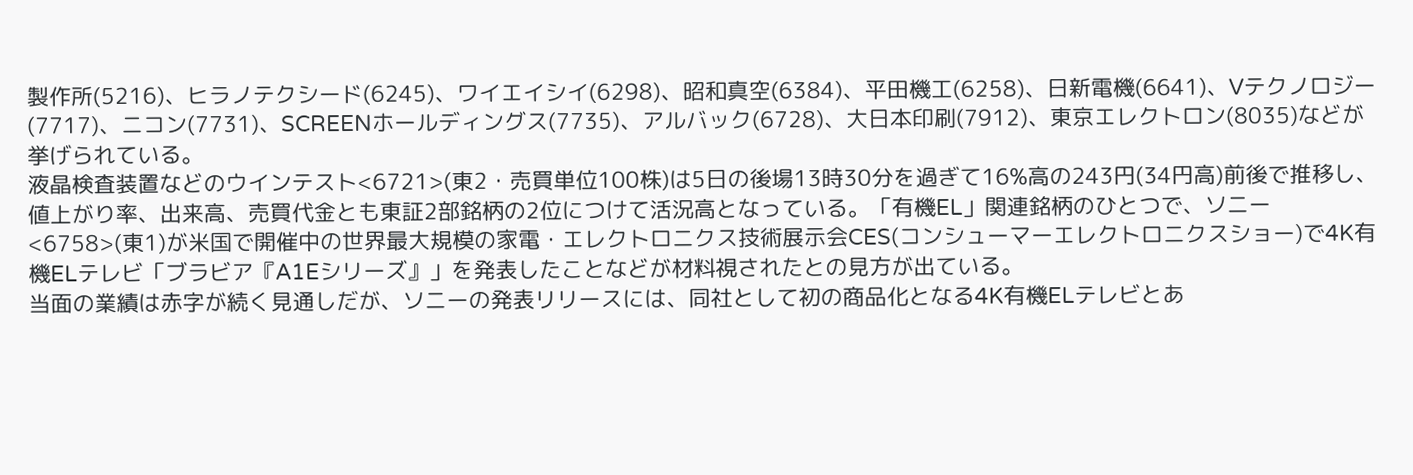製作所(5216)、ヒラノテクシード(6245)、ワイエイシイ(6298)、昭和真空(6384)、平田機工(6258)、日新電機(6641)、Vテクノロジー(7717)、ニコン(7731)、SCREENホールディングス(7735)、アルバック(6728)、大日本印刷(7912)、東京エレクトロン(8035)などが挙げられている。
液晶検査装置などのウインテスト<6721>(東2・売買単位100株)は5日の後場13時30分を過ぎて16%高の243円(34円高)前後で推移し、値上がり率、出来高、売買代金とも東証2部銘柄の2位につけて活況高となっている。「有機EL」関連銘柄のひとつで、ソニー<6758>(東1)が米国で開催中の世界最大規模の家電・エレクトロニクス技術展示会CES(コンシューマーエレクトロニクスショー)で4K有機ELテレビ「ブラビア『A1Eシリーズ』」を発表したことなどが材料視されたとの見方が出ている。
当面の業績は赤字が続く見通しだが、ソニーの発表リリースには、同社として初の商品化となる4K有機ELテレビとあ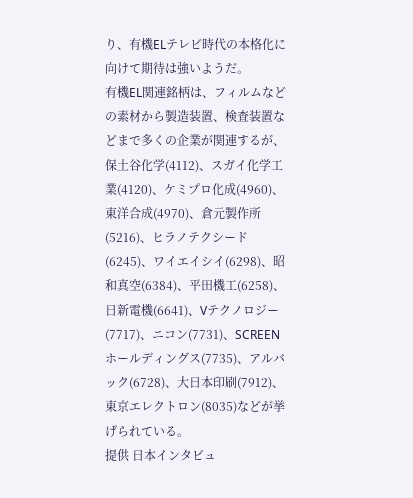り、有機ELテレビ時代の本格化に向けて期待は強いようだ。
有機EL関連銘柄は、フィルムなどの素材から製造装置、検査装置などまで多くの企業が関連するが、保土谷化学(4112)、スガイ化学工業(4120)、ケミプロ化成(4960)、東洋合成(4970)、倉元製作所(5216)、ヒラノテクシード(6245)、ワイエイシイ(6298)、昭和真空(6384)、平田機工(6258)、日新電機(6641)、Vテクノロジー(7717)、ニコン(7731)、SCREENホールディングス(7735)、アルバック(6728)、大日本印刷(7912)、東京エレクトロン(8035)などが挙げられている。
提供 日本インタビュ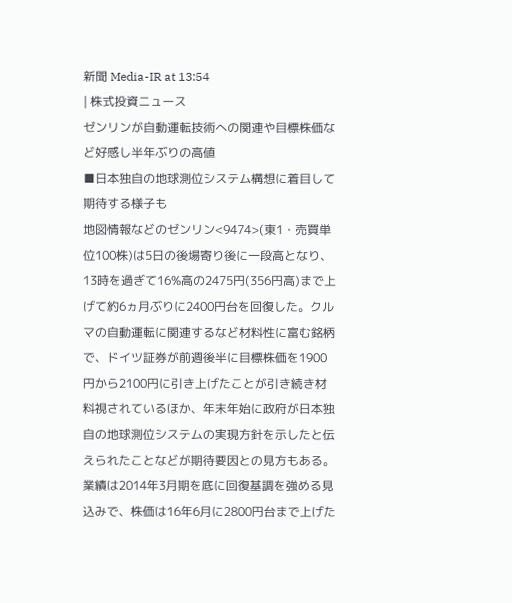新聞 Media-IR at 13:54
| 株式投資ニュース
ゼンリンが自動運転技術への関連や目標株価など好感し半年ぶりの高値
■日本独自の地球測位システム構想に着目して期待する様子も
地図情報などのゼンリン<9474>(東1・売買単位100株)は5日の後場寄り後に一段高となり、13時を過ぎて16%高の2475円(356円高)まで上げて約6ヵ月ぶりに2400円台を回復した。クルマの自動運転に関連するなど材料性に富む銘柄で、ドイツ証券が前週後半に目標株価を1900円から2100円に引き上げたことが引き続き材料視されているほか、年末年始に政府が日本独自の地球測位システムの実現方針を示したと伝えられたことなどが期待要因との見方もある。
業績は2014年3月期を底に回復基調を強める見込みで、株価は16年6月に2800円台まで上げた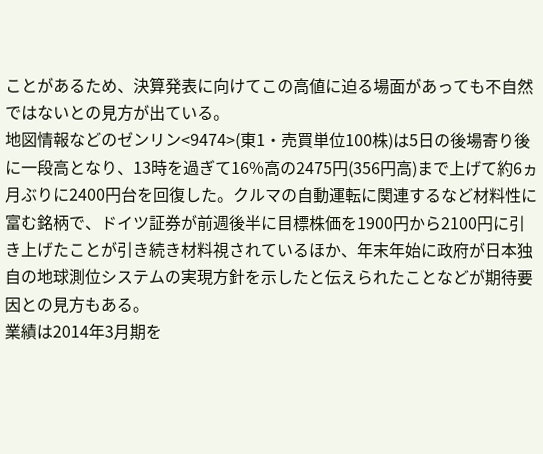ことがあるため、決算発表に向けてこの高値に迫る場面があっても不自然ではないとの見方が出ている。
地図情報などのゼンリン<9474>(東1・売買単位100株)は5日の後場寄り後に一段高となり、13時を過ぎて16%高の2475円(356円高)まで上げて約6ヵ月ぶりに2400円台を回復した。クルマの自動運転に関連するなど材料性に富む銘柄で、ドイツ証券が前週後半に目標株価を1900円から2100円に引き上げたことが引き続き材料視されているほか、年末年始に政府が日本独自の地球測位システムの実現方針を示したと伝えられたことなどが期待要因との見方もある。
業績は2014年3月期を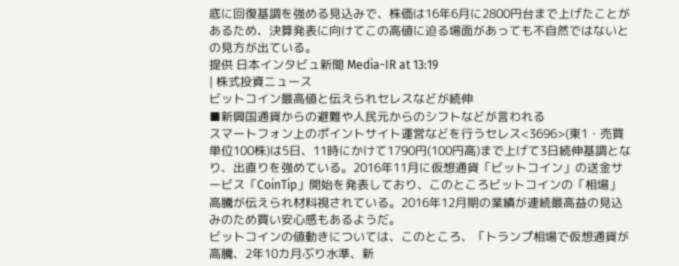底に回復基調を強める見込みで、株価は16年6月に2800円台まで上げたことがあるため、決算発表に向けてこの高値に迫る場面があっても不自然ではないとの見方が出ている。
提供 日本インタビュ新聞 Media-IR at 13:19
| 株式投資ニュース
ビットコイン最高値と伝えられセレスなどが続伸
■新興国通貨からの避難や人民元からのシフトなどが言われる
スマートフォン上のポイントサイト運営などを行うセレス<3696>(東1・売買単位100株)は5日、11時にかけて1790円(100円高)まで上げて3日続伸基調となり、出直りを強めている。2016年11月に仮想通貨「ビットコイン」の送金サービス「CoinTip」開始を発表しており、このところビットコインの「相場」高騰が伝えられ材料視されている。2016年12月期の業績が連続最高益の見込みのため買い安心感もあるようだ。
ビットコインの値動きについては、このところ、「トランプ相場で仮想通貨が高騰、2年10カ月ぶり水準、新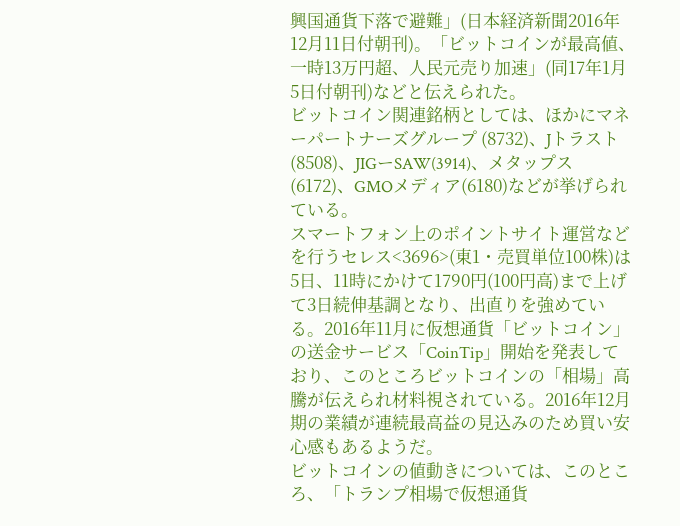興国通貨下落で避難」(日本経済新聞2016年12月11日付朝刊)。「ビットコインが最高値、一時13万円超、人民元売り加速」(同17年1月5日付朝刊)などと伝えられた。
ビットコイン関連銘柄としては、ほかにマネーパートナーズグループ (8732)、Jトラスト(8508)、JIGーSAW(3914)、メタップス(6172)、GMOメディア(6180)などが挙げられている。
スマートフォン上のポイントサイト運営などを行うセレス<3696>(東1・売買単位100株)は5日、11時にかけて1790円(100円高)まで上げて3日続伸基調となり、出直りを強めている。2016年11月に仮想通貨「ビットコイン」の送金サービス「CoinTip」開始を発表しており、このところビットコインの「相場」高騰が伝えられ材料視されている。2016年12月期の業績が連続最高益の見込みのため買い安心感もあるようだ。
ビットコインの値動きについては、このところ、「トランプ相場で仮想通貨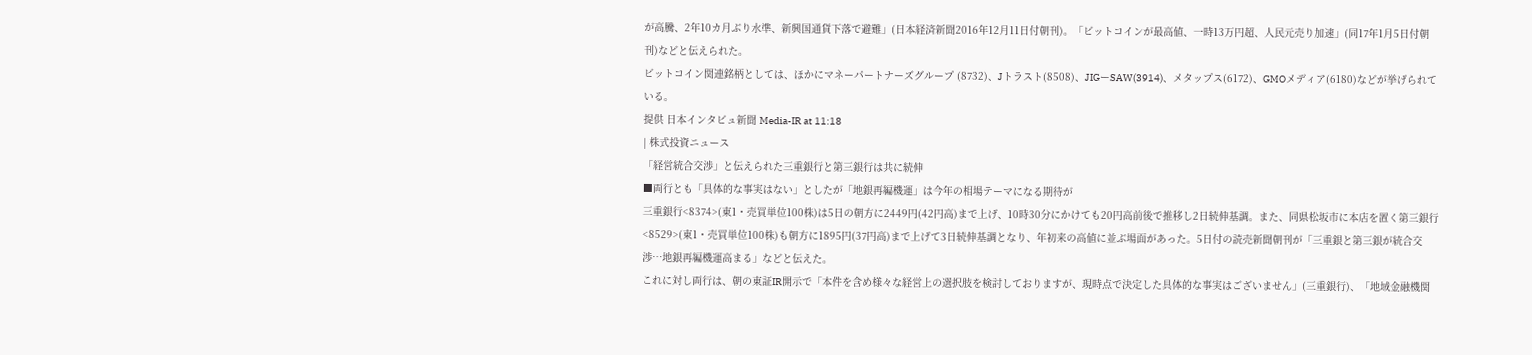が高騰、2年10カ月ぶり水準、新興国通貨下落で避難」(日本経済新聞2016年12月11日付朝刊)。「ビットコインが最高値、一時13万円超、人民元売り加速」(同17年1月5日付朝刊)などと伝えられた。
ビットコイン関連銘柄としては、ほかにマネーパートナーズグループ (8732)、Jトラスト(8508)、JIGーSAW(3914)、メタップス(6172)、GMOメディア(6180)などが挙げられている。
提供 日本インタビュ新聞 Media-IR at 11:18
| 株式投資ニュース
「経営統合交渉」と伝えられた三重銀行と第三銀行は共に続伸
■両行とも「具体的な事実はない」としたが「地銀再編機運」は今年の相場テーマになる期待が
三重銀行<8374>(東1・売買単位100株)は5日の朝方に2449円(42円高)まで上げ、10時30分にかけても20円高前後で推移し2日続伸基調。また、同県松坂市に本店を置く第三銀行<8529>(東1・売買単位100株)も朝方に1895円(37円高)まで上げて3日続伸基調となり、年初来の高値に並ぶ場面があった。5日付の読売新聞朝刊が「三重銀と第三銀が統合交渉…地銀再編機運高まる」などと伝えた。
これに対し両行は、朝の東証IR開示で「本件を含め様々な経営上の選択肢を検討しておりますが、現時点で決定した具体的な事実はございません」(三重銀行)、「地域金融機関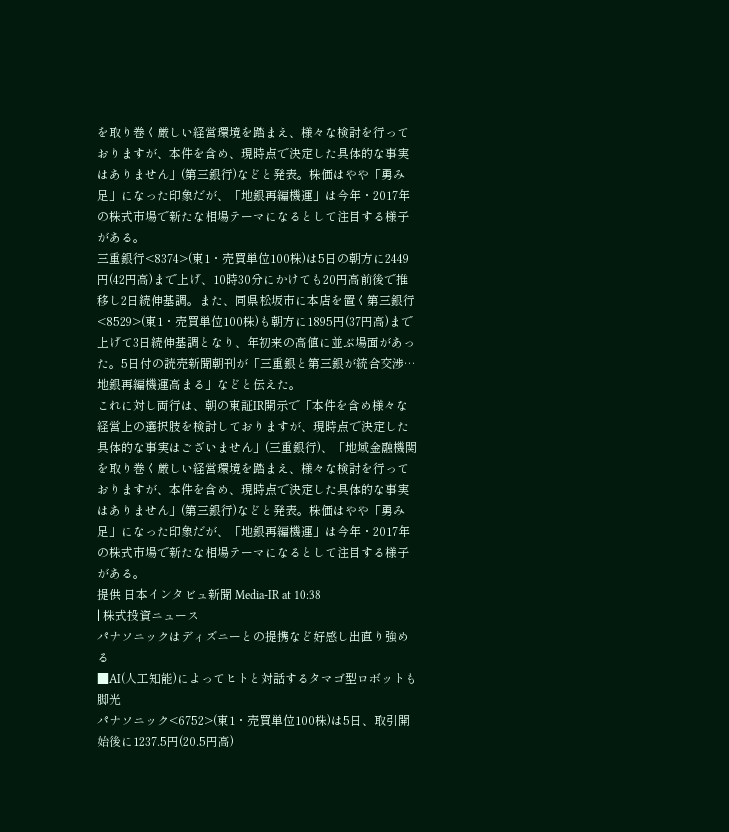を取り巻く厳しい経営環境を踏まえ、様々な検討を行っておりますが、本件を含め、現時点で決定した具体的な事実はありません」(第三銀行)などと発表。株価はやや「勇み足」になった印象だが、「地銀再編機運」は今年・2017年の株式市場で新たな相場テーマになるとして注目する様子がある。
三重銀行<8374>(東1・売買単位100株)は5日の朝方に2449円(42円高)まで上げ、10時30分にかけても20円高前後で推移し2日続伸基調。また、同県松坂市に本店を置く第三銀行<8529>(東1・売買単位100株)も朝方に1895円(37円高)まで上げて3日続伸基調となり、年初来の高値に並ぶ場面があった。5日付の読売新聞朝刊が「三重銀と第三銀が統合交渉…地銀再編機運高まる」などと伝えた。
これに対し両行は、朝の東証IR開示で「本件を含め様々な経営上の選択肢を検討しておりますが、現時点で決定した具体的な事実はございません」(三重銀行)、「地域金融機関を取り巻く厳しい経営環境を踏まえ、様々な検討を行っておりますが、本件を含め、現時点で決定した具体的な事実はありません」(第三銀行)などと発表。株価はやや「勇み足」になった印象だが、「地銀再編機運」は今年・2017年の株式市場で新たな相場テーマになるとして注目する様子がある。
提供 日本インタビュ新聞 Media-IR at 10:38
| 株式投資ニュース
パナソニックはディズニーとの提携など好感し出直り強める
■AI(人工知能)によってヒトと対話するタマゴ型ロボットも脚光
パナソニック<6752>(東1・売買単位100株)は5日、取引開始後に1237.5円(20.5円高)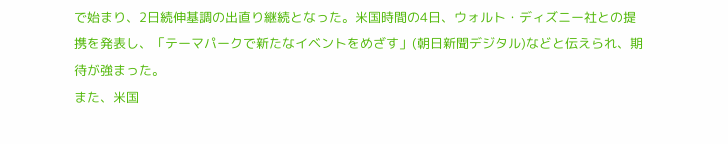で始まり、2日続伸基調の出直り継続となった。米国時間の4日、ウォルト・ディズニー社との提携を発表し、「テーマパークで新たなイベントをめざす」(朝日新聞デジタル)などと伝えられ、期待が強まった。
また、米国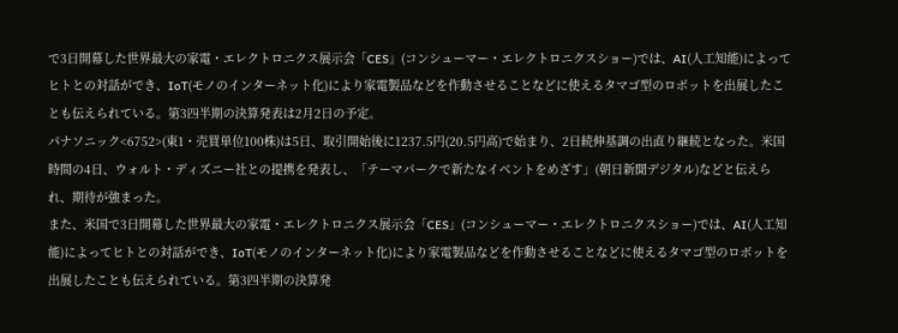で3日開幕した世界最大の家電・エレクトロニクス展示会「CES」(コンシューマー・エレクトロニクスショー)では、AI(人工知能)によってヒトとの対話ができ、IoT(モノのインターネット化)により家電製品などを作動させることなどに使えるタマゴ型のロボットを出展したことも伝えられている。第3四半期の決算発表は2月2日の予定。
パナソニック<6752>(東1・売買単位100株)は5日、取引開始後に1237.5円(20.5円高)で始まり、2日続伸基調の出直り継続となった。米国時間の4日、ウォルト・ディズニー社との提携を発表し、「テーマパークで新たなイベントをめざす」(朝日新聞デジタル)などと伝えられ、期待が強まった。
また、米国で3日開幕した世界最大の家電・エレクトロニクス展示会「CES」(コンシューマー・エレクトロニクスショー)では、AI(人工知能)によってヒトとの対話ができ、IoT(モノのインターネット化)により家電製品などを作動させることなどに使えるタマゴ型のロボットを出展したことも伝えられている。第3四半期の決算発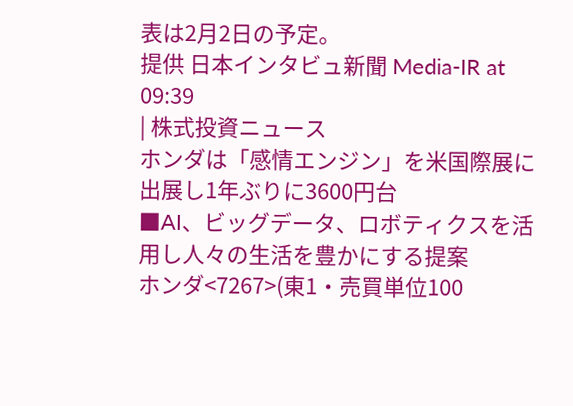表は2月2日の予定。
提供 日本インタビュ新聞 Media-IR at 09:39
| 株式投資ニュース
ホンダは「感情エンジン」を米国際展に出展し1年ぶりに3600円台
■AI、ビッグデータ、ロボティクスを活用し人々の生活を豊かにする提案
ホンダ<7267>(東1・売買単位100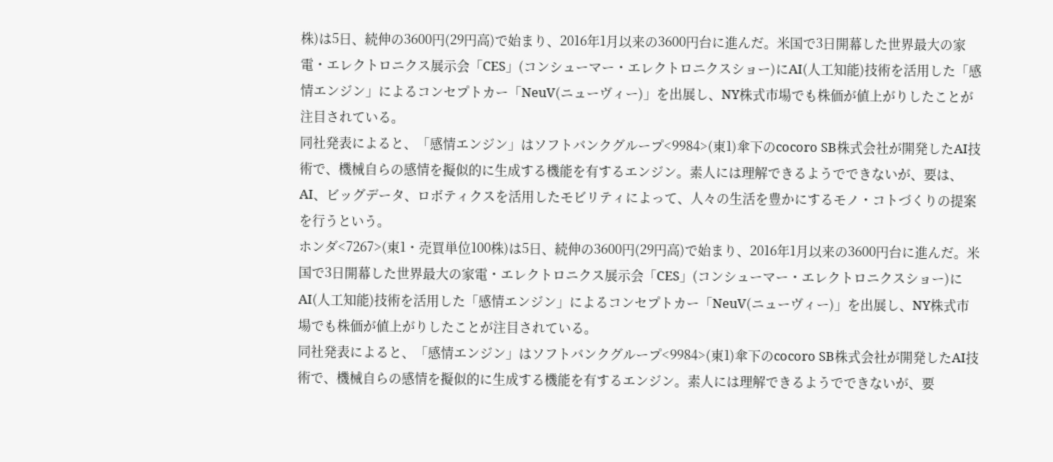株)は5日、続伸の3600円(29円高)で始まり、2016年1月以来の3600円台に進んだ。米国で3日開幕した世界最大の家電・エレクトロニクス展示会「CES」(コンシューマー・エレクトロニクスショー)にAI(人工知能)技術を活用した「感情エンジン」によるコンセプトカー「NeuV(ニューヴィー)」を出展し、NY株式市場でも株価が値上がりしたことが注目されている。
同社発表によると、「感情エンジン」はソフトバンクグループ<9984>(東1)傘下のcocoro SB株式会社が開発したAI技術で、機械自らの感情を擬似的に生成する機能を有するエンジン。素人には理解できるようでできないが、要は、AI、ビッグデータ、ロボティクスを活用したモビリティによって、人々の生活を豊かにするモノ・コトづくりの提案を行うという。
ホンダ<7267>(東1・売買単位100株)は5日、続伸の3600円(29円高)で始まり、2016年1月以来の3600円台に進んだ。米国で3日開幕した世界最大の家電・エレクトロニクス展示会「CES」(コンシューマー・エレクトロニクスショー)にAI(人工知能)技術を活用した「感情エンジン」によるコンセプトカー「NeuV(ニューヴィー)」を出展し、NY株式市場でも株価が値上がりしたことが注目されている。
同社発表によると、「感情エンジン」はソフトバンクグループ<9984>(東1)傘下のcocoro SB株式会社が開発したAI技術で、機械自らの感情を擬似的に生成する機能を有するエンジン。素人には理解できるようでできないが、要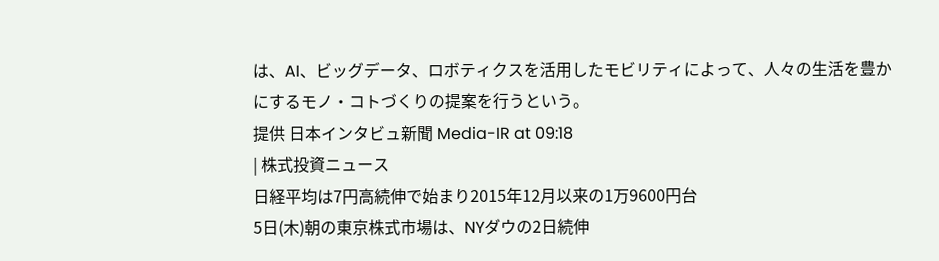は、AI、ビッグデータ、ロボティクスを活用したモビリティによって、人々の生活を豊かにするモノ・コトづくりの提案を行うという。
提供 日本インタビュ新聞 Media-IR at 09:18
| 株式投資ニュース
日経平均は7円高続伸で始まり2015年12月以来の1万9600円台
5日(木)朝の東京株式市場は、NYダウの2日続伸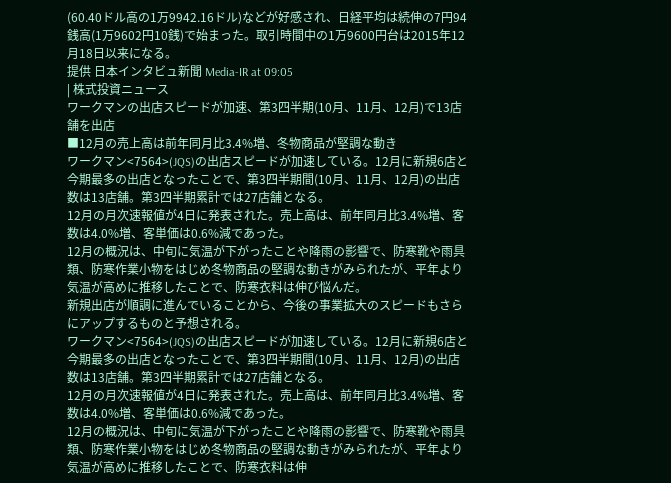(60.40ドル高の1万9942.16ドル)などが好感され、日経平均は続伸の7円94銭高(1万9602円10銭)で始まった。取引時間中の1万9600円台は2015年12月18日以来になる。
提供 日本インタビュ新聞 Media-IR at 09:05
| 株式投資ニュース
ワークマンの出店スピードが加速、第3四半期(10月、11月、12月)で13店舗を出店
■12月の売上高は前年同月比3.4%増、冬物商品が堅調な動き
ワークマン<7564>(JQS)の出店スピードが加速している。12月に新規6店と今期最多の出店となったことで、第3四半期間(10月、11月、12月)の出店数は13店舗。第3四半期累計では27店舗となる。
12月の月次速報値が4日に発表された。売上高は、前年同月比3.4%増、客数は4.0%増、客単価は0.6%減であった。
12月の概況は、中旬に気温が下がったことや降雨の影響で、防寒靴や雨具類、防寒作業小物をはじめ冬物商品の堅調な動きがみられたが、平年より気温が高めに推移したことで、防寒衣料は伸び悩んだ。
新規出店が順調に進んでいることから、今後の事業拡大のスピードもさらにアップするものと予想される。
ワークマン<7564>(JQS)の出店スピードが加速している。12月に新規6店と今期最多の出店となったことで、第3四半期間(10月、11月、12月)の出店数は13店舗。第3四半期累計では27店舗となる。
12月の月次速報値が4日に発表された。売上高は、前年同月比3.4%増、客数は4.0%増、客単価は0.6%減であった。
12月の概況は、中旬に気温が下がったことや降雨の影響で、防寒靴や雨具類、防寒作業小物をはじめ冬物商品の堅調な動きがみられたが、平年より気温が高めに推移したことで、防寒衣料は伸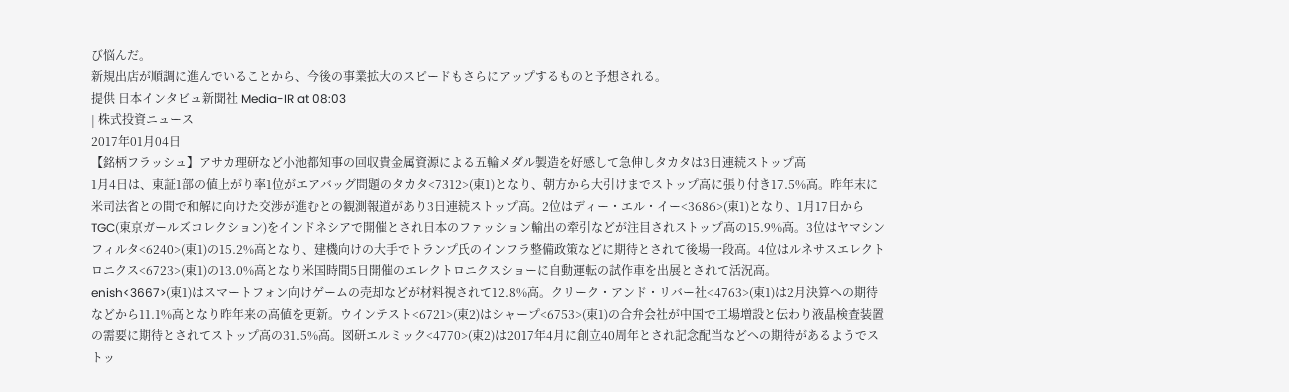び悩んだ。
新規出店が順調に進んでいることから、今後の事業拡大のスピードもさらにアップするものと予想される。
提供 日本インタビュ新聞社 Media-IR at 08:03
| 株式投資ニュース
2017年01月04日
【銘柄フラッシュ】アサカ理研など小池都知事の回収貴金属資源による五輪メダル製造を好感して急伸しタカタは3日連続ストップ高
1月4日は、東証1部の値上がり率1位がエアバッグ問題のタカタ<7312>(東1)となり、朝方から大引けまでストップ高に張り付き17.5%高。昨年末に米司法省との間で和解に向けた交渉が進むとの観測報道があり3日連続ストップ高。2位はディー・エル・イー<3686>(東1)となり、1月17日からTGC(東京ガールズコレクション)をインドネシアで開催とされ日本のファッション輸出の牽引などが注目されストップ高の15.9%高。3位はヤマシンフィルタ<6240>(東1)の15.2%高となり、建機向けの大手でトランプ氏のインフラ整備政策などに期待とされて後場一段高。4位はルネサスエレクトロニクス<6723>(東1)の13.0%高となり米国時間5日開催のエレクトロニクスショーに自動運転の試作車を出展とされて活況高。
enish<3667>(東1)はスマートフォン向けゲームの売却などが材料視されて12.8%高。クリーク・アンド・リバー社<4763>(東1)は2月決算への期待などから11.1%高となり昨年来の高値を更新。ウインテスト<6721>(東2)はシャープ<6753>(東1)の合弁会社が中国で工場増設と伝わり液晶検査装置の需要に期待とされてストップ高の31.5%高。図研エルミック<4770>(東2)は2017年4月に創立40周年とされ記念配当などへの期待があるようでストッ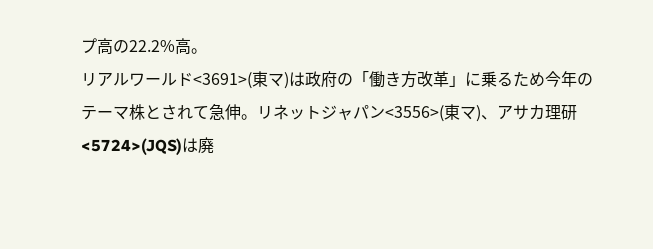プ高の22.2%高。
リアルワールド<3691>(東マ)は政府の「働き方改革」に乗るため今年のテーマ株とされて急伸。リネットジャパン<3556>(東マ)、アサカ理研<5724>(JQS)は廃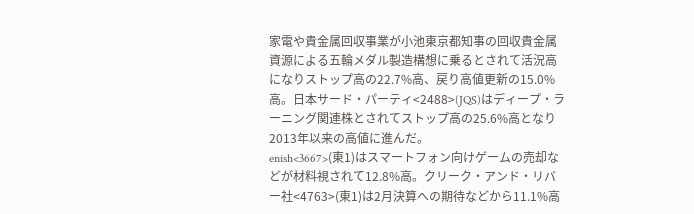家電や貴金属回収事業が小池東京都知事の回収貴金属資源による五輪メダル製造構想に乗るとされて活況高になりストップ高の22.7%高、戻り高値更新の15.0%高。日本サード・パーティ<2488>(JQS)はディープ・ラーニング関連株とされてストップ高の25.6%高となり2013年以来の高値に進んだ。
enish<3667>(東1)はスマートフォン向けゲームの売却などが材料視されて12.8%高。クリーク・アンド・リバー社<4763>(東1)は2月決算への期待などから11.1%高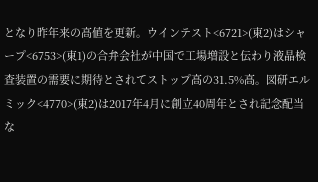となり昨年来の高値を更新。ウインテスト<6721>(東2)はシャープ<6753>(東1)の合弁会社が中国で工場増設と伝わり液晶検査装置の需要に期待とされてストップ高の31.5%高。図研エルミック<4770>(東2)は2017年4月に創立40周年とされ記念配当な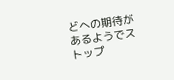どへの期待があるようでストップ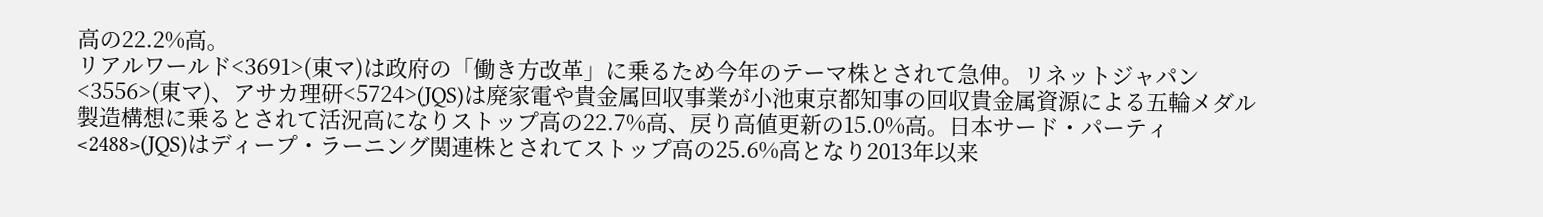高の22.2%高。
リアルワールド<3691>(東マ)は政府の「働き方改革」に乗るため今年のテーマ株とされて急伸。リネットジャパン<3556>(東マ)、アサカ理研<5724>(JQS)は廃家電や貴金属回収事業が小池東京都知事の回収貴金属資源による五輪メダル製造構想に乗るとされて活況高になりストップ高の22.7%高、戻り高値更新の15.0%高。日本サード・パーティ<2488>(JQS)はディープ・ラーニング関連株とされてストップ高の25.6%高となり2013年以来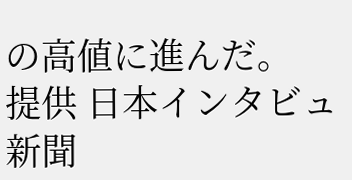の高値に進んだ。
提供 日本インタビュ新聞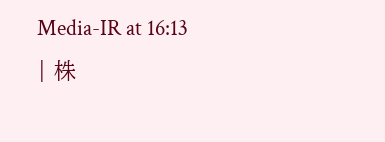Media-IR at 16:13
| 株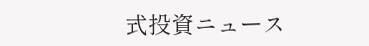式投資ニュース